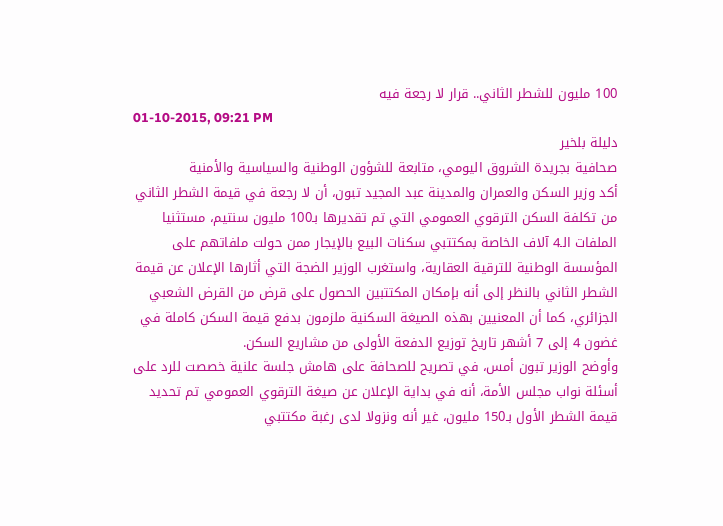100 مليون للشطر الثاني.. قرار لا رجعة فيه
01-10-2015, 09:21 PM
دليلة بلخير
صحافية بجريدة الشروق اليومي، متابعة للشؤون الوطنية والسياسية والأمنية
أكد وزير السكن والعمران والمدينة عبد المجيد تبون، أن لا رجعة في قيمة الشطر الثاني من تكلفة السكن الترقوي العمومي التي تم تقديرها بـ100 مليون سنتيم، مستثنيا الملفات الـ4 آلاف الخاصة بمكتتبي سكنات البيع بالإيجار ممن حولت ملفاتهم على المؤسسة الوطنية للترقية العقارية، واستغرب الوزير الضجة التي أثارها الإعلان عن قيمة الشطر الثاني بالنظر إلى أنه بإمكان المكتتبين الحصول على قرض من القرض الشعبي الجزائري، كما أن المعنيين بهذه الصيغة السكنية ملزمون بدفع قيمة السكن كاملة في غضون 4 إلى 7 أشهر تاريخ توزيع الدفعة الأولى من مشاريع السكن.
وأوضح الوزير تبون أمس، في تصريح للصحافة على هامش جلسة علنية خصصت للرد على أسئلة نواب مجلس الأمة، أنه في بداية الإعلان عن صيغة الترقوي العمومي تم تحديد قيمة الشطر الأول بـ150 مليون، غير أنه ونزولا لدى رغبة مكتتبي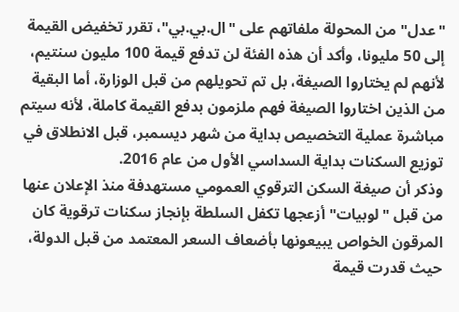"عدل" من المحولة ملفاتهم على "ال.بي.بي"، تقرر تخفيض القيمة إلى 50 مليونا، وأكد أن هذه الفئة لن تدفع قيمة 100 مليون سنتيم، لأنهم لم يختاروا الصيغة، بل تم تحويلهم من قبل الوزارة، أما البقية من الذين اختاروا الصيغة فهم ملزمون بدفع القيمة كاملة، لأنه سيتم مباشرة عملية التخصيص بداية من شهر ديسمبر، قبل الانطلاق في توزيع السكنات بداية السداسي الأول من عام 2016.
وذكر أن صيغة السكن الترقوي العمومي مستهدفة منذ الإعلان عنها من قبل "لوبيات" أزعجها تكفل السلطة بإنجاز سكنات ترقوية كان المرقون الخواص يبيعونها بأضعاف السعر المعتمد من قبل الدولة، حيث قدرت قيمة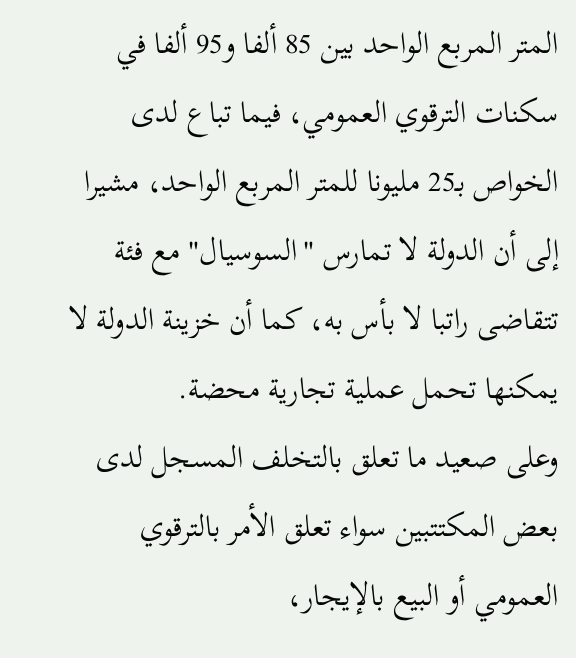المتر المربع الواحد بين 85 ألفا و95 ألفا في سكنات الترقوي العمومي، فيما تباع لدى الخواص بـ25 مليونا للمتر المربع الواحد، مشيرا إلى أن الدولة لا تمارس "السوسيال" مع فئة تتقاضى راتبا لا بأس به، كما أن خزينة الدولة لا يمكنها تحمل عملية تجارية محضة.
وعلى صعيد ما تعلق بالتخلف المسجل لدى بعض المكتتبين سواء تعلق الأمر بالترقوي العمومي أو البيع بالإيجار،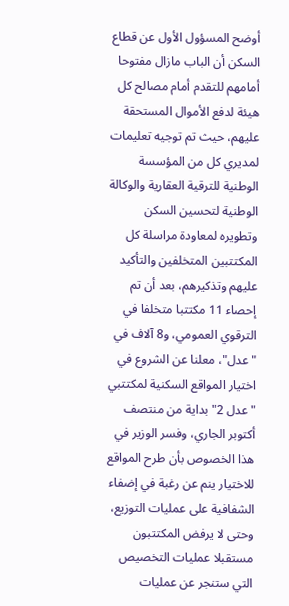أوضح المسؤول الأول عن قطاع السكن أن الباب مازال مفتوحا أمامهم للتقدم أمام مصالح كل هيئة لدفع الأموال المستحقة عليهم، حيث تم توجيه تعليمات لمديري كل من المؤسسة الوطنية للترقية العقارية والوكالة الوطنية لتحسين السكن وتطويره لمعاودة مراسلة كل المكتتبين المتخلفين والتأكيد عليهم وتذكيرهم، بعد أن تم إحصاء 11 مكتتبا متخلفا في الترقوي العمومي، و8 آلاف في "عدل"، معلنا عن الشروع في اختيار المواقع السكنية لمكتتبي "عدل 2" بداية من منتصف أكتوبر الجاري، وفسر الوزير في هذا الخصوص بأن طرح المواقع للاختيار ينم عن رغبة في إضفاء الشفافية على عمليات التوزيع، وحتى لا يرفض المكتتبون مستقبلا عمليات التخصيص التي ستنجر عن عمليات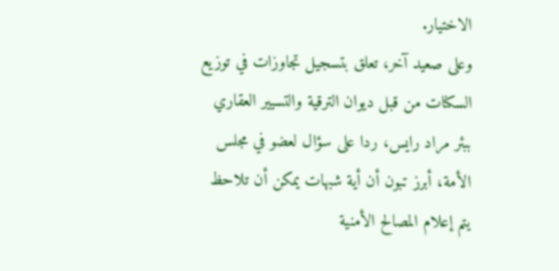الاختيار.
وعلى صعيد آخر، تعلق بتسجيل تجاوزات في توزيع السكنات من قبل ديوان الترقية والتسيير العقاري ببئر مراد رايس، ردا على سؤال لعضو في مجلس الأمة، أبرز تبون أن أية شبهات يمكن أن تلاحظ يتم إعلام المصالح الأمنية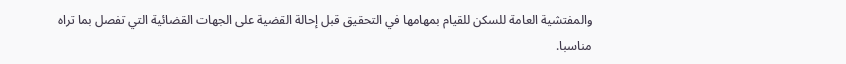والمفتشية العامة للسكن للقيام بمهامها في التحقيق قبل إحالة القضية على الجهات القضائية التي تفصل بما تراه مناسبا.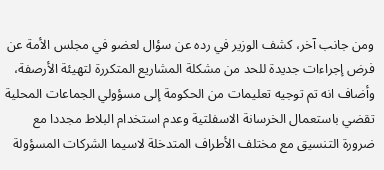ومن جانب آخر، كشف الوزير في رده عن سؤال لعضو في مجلس الأمة عن فرض إجراءات جديدة للحد من مشكلة المشاريع المتكررة لتهيئة الأرصفة، وأضاف انه تم توجيه تعليمات من الحكومة إلى مسؤولي الجماعات المحلية تقضي باستعمال الخرسانة الاسفلتية وعدم استخدام البلاط مجددا مع ضرورة التنسيق مع مختلف الأطراف المتدخلة لاسيما الشركات المسؤولة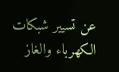عن تسيير شبكات الكهرباء والغاز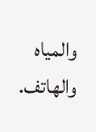والمياه والهاتف.